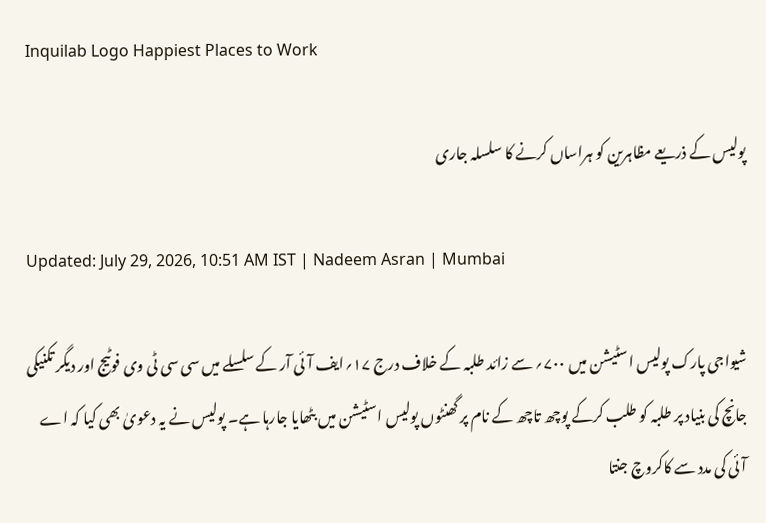Inquilab Logo Happiest Places to Work

پولیس کے ذریعے مظاہرین کو ہراساں کرنے کا سلسلہ جاری

Updated: July 29, 2026, 10:51 AM IST | Nadeem Asran | Mumbai

شیواجی پارک پولیس اسٹیشن میں ۷۰۰؍ سے زائد طلبہ کے خلاف درج ۱۷؍ایف آئی آر کے سلسلے میں سی سی ٹی وی فوٹیج اور دیگر تکنیکی جانچ کی بنیاد پر طلبہ کو طلب کرکے پوچھ تاچھ کے نام پر گھنٹوں پولیس اسٹیشن میں بٹھایا جارہا ہے۔ پولیس نے یہ دعویٰ بھی کیا کہ اے آئی کی مدد سے کاکروچ جنتا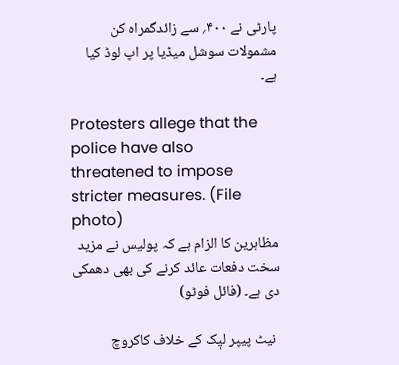پارٹی نے ۴۰۰؍ سے زائدگمراہ کن مشمولات سوشل میڈیا پر اپ لوڈ کیا ہے۔

Protesters allege that the police have also threatened to impose stricter measures. (File photo)
مظاہرین کا الزام ہے کہ پولیس نے مزید سخت دفعات عائد کرنے کی بھی دھمکی دی ہے۔ (فائل فوٹو)

 نیٹ پیپر لیٖک کے خلاف کاکروچ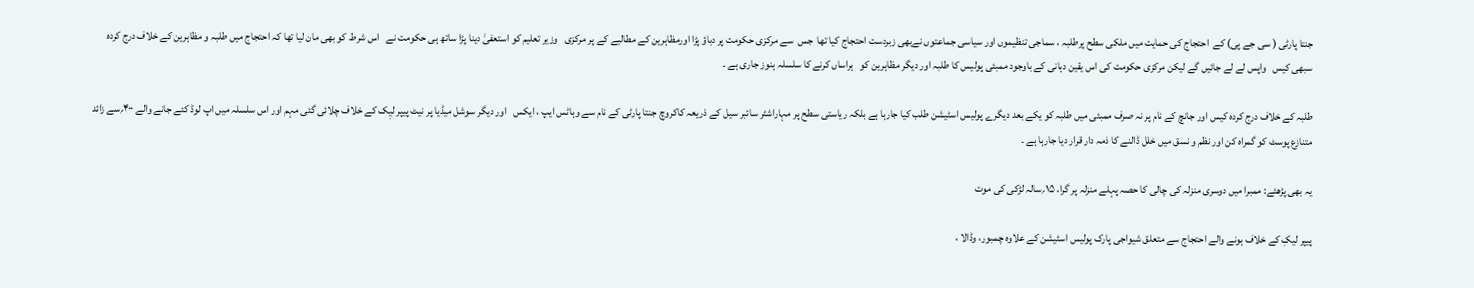جنتا پارٹی ( سی جے پی) کے  احتجاج کی حمایت میں ملکی سطح پرطلبہ ، سماجی تنظیموں اور سیاسی جماعتوں نےبھی زبردست احتجاج کیا تھا  جس  سے مرکزی حکومت پر دباؤ پڑا اورمظاہرین کے مطالبے کے پر مرکزی   وزیر تعلیم کو استعفیٰ دینا پڑا ساتھ ہی حکومت نے   اس شرط کو بھی مان لیا تھا کہ احتجاج میں طلبہ و مظاہرین کے خلاف درج کردہ سبھی کیس   واپس لے لے جائیں گے لیکن مرکزی حکومت کی اس یقین دہانی کے باوجود ممبئی پولیس کا طلبہ اور دیگر مظاہرین کو   ہراساں کرنے کا سلسلہ ہنوز جاری ہے ۔

طلبہ کے خلاف درج کردہ کیس اور جانچ کے نام پر نہ صرف ممبئی میں طلبہ کو یکے بعد دیگرے پولیس اسٹیشن طلب کیا جارہا ہے بلکہ ریاستی سطح پر مہاراشٹر سائبر سیل کے ذریعہ کاکروچ جنتا پارٹی کے نام سے وہاٹس ایپ ، ایکس   اور دیگر سوشل میڈیا پر نیٹ پیپر لیٖک کے خلاف چلائی گئی مہم اور اس سلسلہ میں اپ لوڈ کئے جانے والے ۴۰۰؍سے زائد متنازع پوسٹ کو گمراہ کن اور نظم و نسق میں خلل ڈالنے کا ذمہ دار قرار دیا جارہا ہے ۔

یہ بھی پڑھئے: ممبرا میں دوسری منزلہ کی چالی کا حصہ پہلے منزلہ پر گرا، ۱۵؍سالہ لڑکی کی موت

پیپر لیکٖ کے خلاف ہونے والے احتجاج سے متعلق شیواجی پارک پولیس اسٹیشن کے علاوہ چمبور، وڈالا ،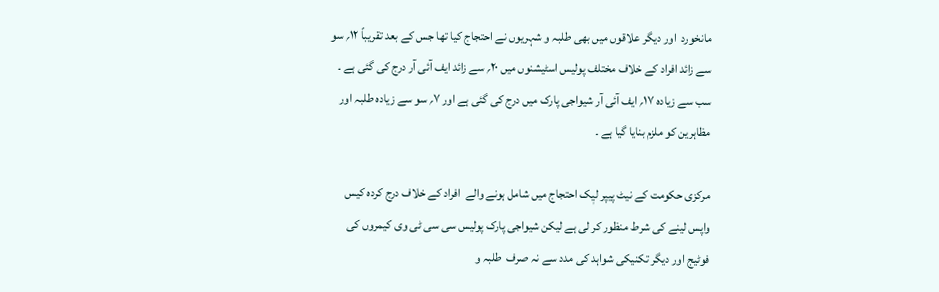مانخورد  اور دیگر علاقوں میں بھی طلبہ و شہریوں نے احتجاج کیا تھا جس کے بعد تقریباً ۱۲؍ سو سے زائد افراد کے خلاف مختلف پولیس اسٹیشنوں میں ۲۰؍ سے زائد ایف آئی آر درج کی گئی ہے ۔ سب سے زیادہ ۱۷؍ ایف آئی آر شیواجی پارک میں درج کی گئی ہے اور ۷؍ سو سے زیادہ طلبہ اور مظاہرین کو ملزم بنایا گیا ہے ۔

مرکزی حکومت کے نیٹ پیپر لیٖک احتجاج میں شامل ہونے والے  افراد کے خلاف درج کردہ کیس واپس لینے کی شرط منظور کر لی ہے لیکن شیواجی پارک پولیس سی سی ٹی وی کیمروں کی  فوٹیج اور دیگر تکنیکی شواہد کی مدد سے نہ صرف  طلبہ و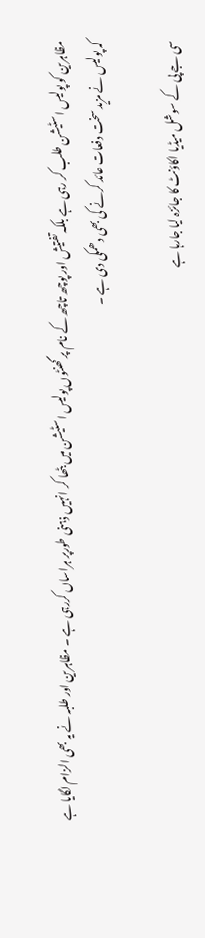مظاہرین کو پولیس اسٹیشن طلب کر رہی ہے بلکہ تفتیش اور پوچھ تاچھ کے نام پر گھنٹوں پولیس اسٹیشن میں بٹھا کر انہیں ذہنی طورپر ہراساں کررہی ہے ۔ مظاہرین اور طلبہ نے یہ بھی الزام لگایا ہے کہ پولیس نے مزید سخت دفعات عائد کرنے کی بھی دھمکی دی ہے ۔

سی جے پی کے سوشل میڈیا اکاؤنٹ کا جائزہ لیا جارہا ہے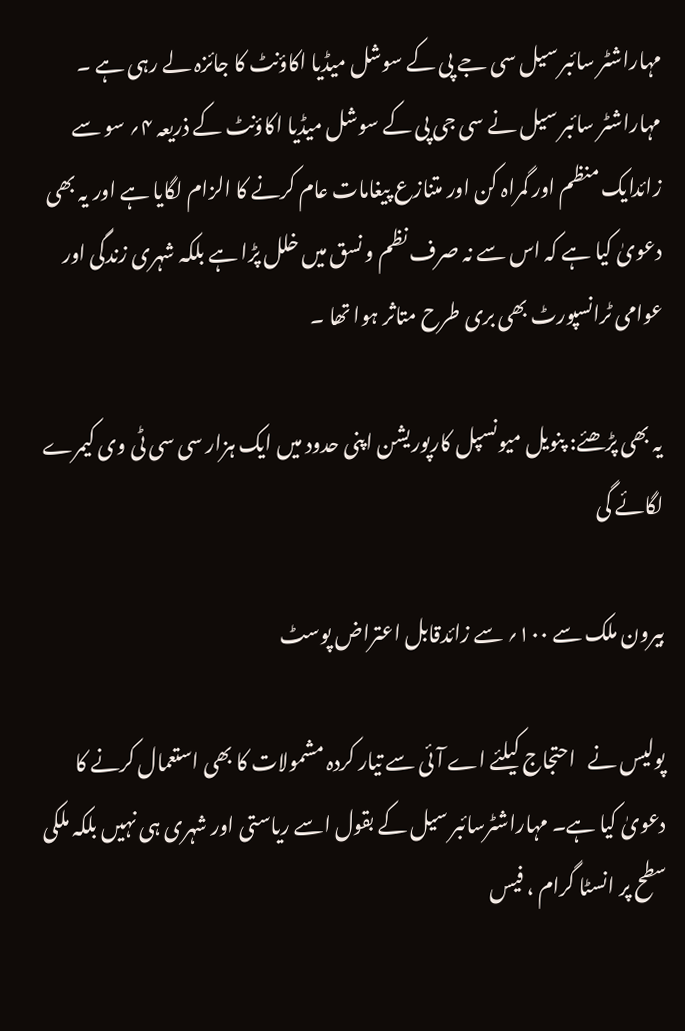مہاراشٹر سائبر سیل سی جے پی کے سوشل میڈیا اکاؤنٹ کا جائزہ لے رہی ہے ۔ مہاراشٹر سائبر سیل نے سی جی پی کے سوشل میڈیا اکاؤنٹ کے ذریعہ ۴؍ سو سے زائدایک منظم اور گمراہ کن اور متنازع پیغامات عام کرنے کا الزام لگایا ہے اور یہ بھی دعویٰ کیا ہے کہ اس سے نہ صرف نظم و نسق میں خلل پڑا ہے بلکہ شہری زندگی اور عوامی ٹرانسپورٹ بھی بری طرح متاثر ہوا تھا ۔

یہ بھی پڑھئے: پنویل میونسپل کارپوریشن اپنی حدود میں ایک ہزار سی سی ٹی وی کیمرے لگائے گی

بیرون ملک سے ۱۰۰؍ سے زائدقابل اعتراض پوسٹ

پولیس نے   احتجاج کیلئے اے آئی سے تیار کردہ مشمولات کا بھی استعمال کرنے کا دعویٰ کیا ہے۔ مہاراشٹرسائبر سیل کے بقول اسے ریاستی اور شہری ہی نہیں بلکہ ملکی سطح پر انسٹا گرام ، فیس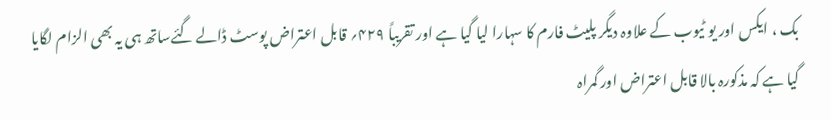بک ، ایکس اور یو ٹیوب کے علاوہ دیگر پلیٹ فارم کا سہارا لیا گیا ہے اور تقریباً ۴۲۹؍ قابل اعتراض پوسٹ ڈالے گئےساتھ ہی یہ بھی الزام لگایا گیا ہے کہ مذکورہ بالا قابل اعتراض اور گمراہ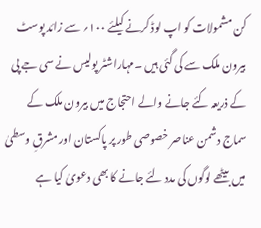کن مشمولات کو اپ لوڈ کرنے کیلئے ۱۰۰؍ سے زائد پوسٹ بیرون ملک سے کی گئی ہیں ۔مہاراشٹر پولیس نے سی جے پی کے ذریعہ کئے جانے والے احتجاج میں بیرون ملک کے سماج دشمن عناصر خصوصی طور پر پاکستان اور مشرقِ وسطیٰ میں بیٹھے لوگوں کی مدد لئے جانے کا بھی دعویٰ کیا ہے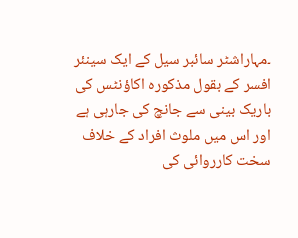۔مہاراشٹر سائبر سیل کے ایک سینئر افسر کے بقول مذکورہ اکاؤنٹس کی باریک بینی سے جانچ کی جارہی ہے اور اس میں ملوث افراد کے خلاف سخت کارروائی کی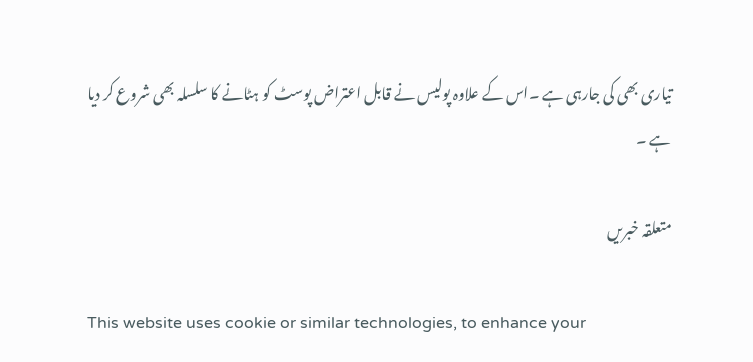تیاری بھی کی جارہی ہے ۔اس کے علاوہ پولیس نے قابل اعتراض پوسٹ کو ہٹانے کا سلسلہ بھی شروع کر دیا ہے ۔

متعلقہ خبریں

This website uses cookie or similar technologies, to enhance your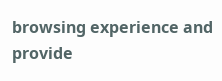browsing experience and provide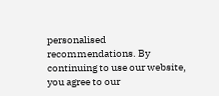personalised recommendations. By continuing to use our website, you agree to our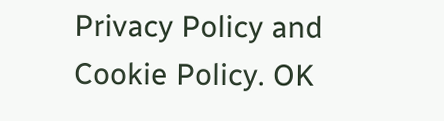Privacy Policy and Cookie Policy. OK